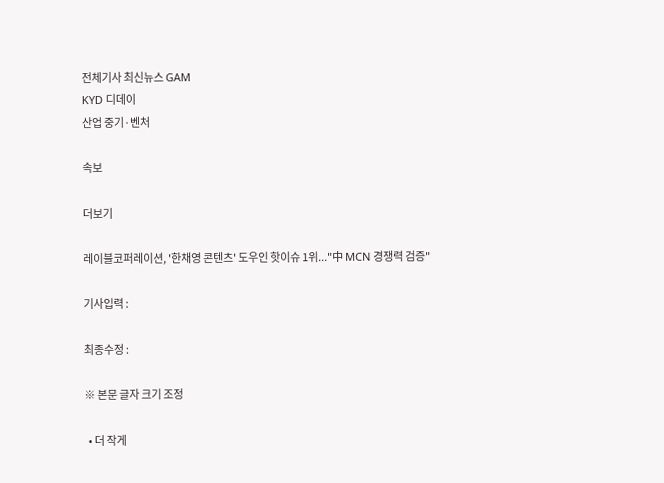전체기사 최신뉴스 GAM
KYD 디데이
산업 중기·벤처

속보

더보기

레이블코퍼레이션, '한채영 콘텐츠' 도우인 핫이슈 1위..."中 MCN 경쟁력 검증"

기사입력 :

최종수정 :

※ 본문 글자 크기 조정

  • 더 작게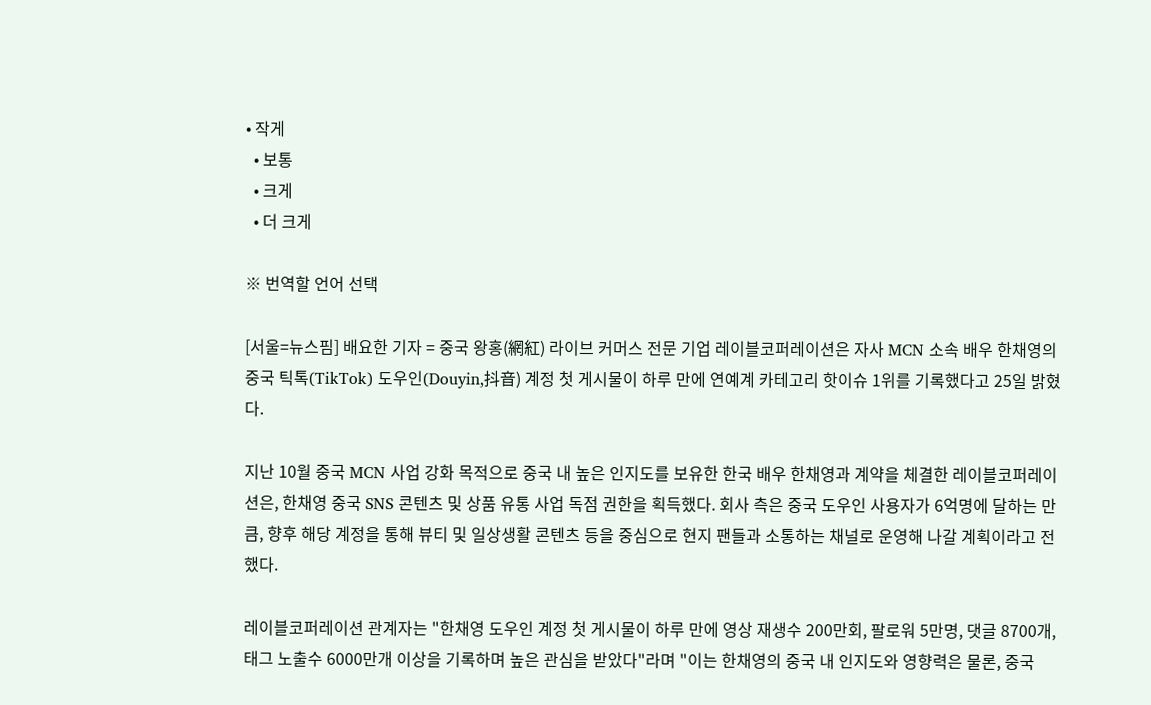• 작게
  • 보통
  • 크게
  • 더 크게

※ 번역할 언어 선택

[서울=뉴스핌] 배요한 기자 = 중국 왕홍(網紅) 라이브 커머스 전문 기업 레이블코퍼레이션은 자사 MCN 소속 배우 한채영의 중국 틱톡(TikTok) 도우인(Douyin,抖音) 계정 첫 게시물이 하루 만에 연예계 카테고리 핫이슈 1위를 기록했다고 25일 밝혔다.

지난 10월 중국 MCN 사업 강화 목적으로 중국 내 높은 인지도를 보유한 한국 배우 한채영과 계약을 체결한 레이블코퍼레이션은, 한채영 중국 SNS 콘텐츠 및 상품 유통 사업 독점 권한을 획득했다. 회사 측은 중국 도우인 사용자가 6억명에 달하는 만큼, 향후 해당 계정을 통해 뷰티 및 일상생활 콘텐츠 등을 중심으로 현지 팬들과 소통하는 채널로 운영해 나갈 계획이라고 전했다.

레이블코퍼레이션 관계자는 "한채영 도우인 계정 첫 게시물이 하루 만에 영상 재생수 200만회, 팔로워 5만명, 댓글 8700개, 태그 노출수 6000만개 이상을 기록하며 높은 관심을 받았다"라며 "이는 한채영의 중국 내 인지도와 영향력은 물론, 중국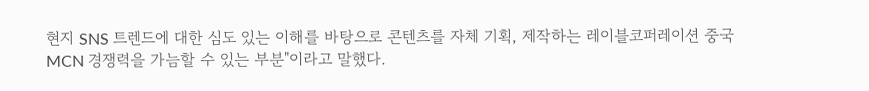현지 SNS 트렌드에 대한 심도 있는 이해를 바탕으로 콘텐츠를 자체 기획, 제작하는 레이블코퍼레이션 중국 MCN 경쟁력을 가늠할 수 있는 부분"이라고 말했다.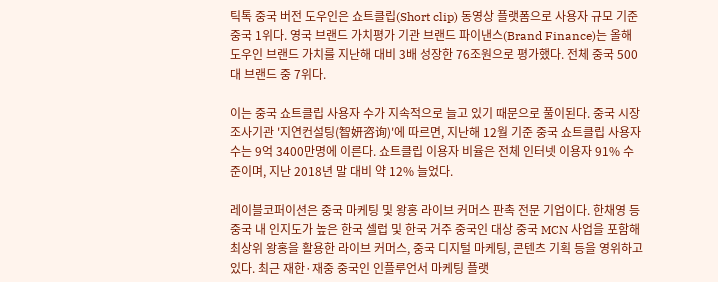틱톡 중국 버전 도우인은 쇼트클립(Short clip) 동영상 플랫폼으로 사용자 규모 기준 중국 1위다. 영국 브랜드 가치평가 기관 브랜드 파이낸스(Brand Finance)는 올해 도우인 브랜드 가치를 지난해 대비 3배 성장한 76조원으로 평가했다. 전체 중국 500대 브랜드 중 7위다.

이는 중국 쇼트클립 사용자 수가 지속적으로 늘고 있기 때문으로 풀이된다. 중국 시장 조사기관 '지연컨설팅(智妍咨询)'에 따르면, 지난해 12월 기준 중국 쇼트클립 사용자 수는 9억 3400만명에 이른다. 쇼트클립 이용자 비율은 전체 인터넷 이용자 91% 수준이며, 지난 2018년 말 대비 약 12% 늘었다.

레이블코퍼이션은 중국 마케팅 및 왕홍 라이브 커머스 판촉 전문 기업이다. 한채영 등 중국 내 인지도가 높은 한국 셀럽 및 한국 거주 중국인 대상 중국 MCN 사업을 포함해 최상위 왕홍을 활용한 라이브 커머스, 중국 디지털 마케팅, 콘텐츠 기획 등을 영위하고 있다. 최근 재한·재중 중국인 인플루언서 마케팅 플랫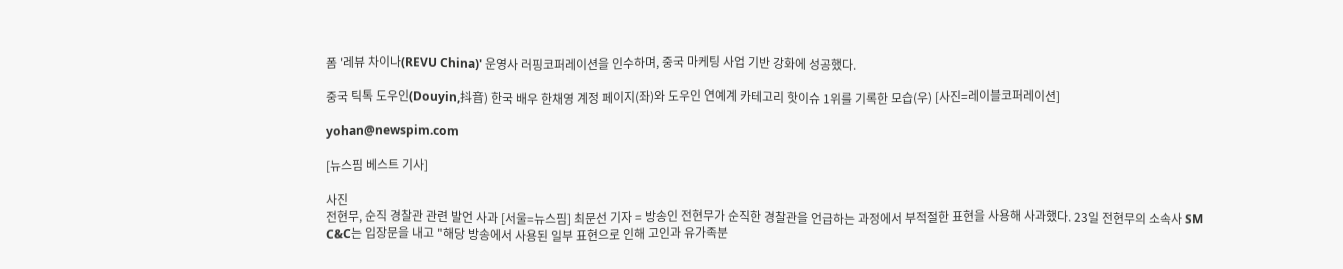폼 '레뷰 차이나(REVU China)' 운영사 러핑코퍼레이션을 인수하며, 중국 마케팅 사업 기반 강화에 성공했다.

중국 틱톡 도우인(Douyin,抖音) 한국 배우 한채영 계정 페이지(좌)와 도우인 연예계 카테고리 핫이슈 1위를 기록한 모습(우) [사진=레이블코퍼레이션]

yohan@newspim.com

[뉴스핌 베스트 기사]

사진
전현무, 순직 경찰관 관련 발언 사과 [서울=뉴스핌] 최문선 기자 = 방송인 전현무가 순직한 경찰관을 언급하는 과정에서 부적절한 표현을 사용해 사과했다. 23일 전현무의 소속사 SM C&C는 입장문을 내고 "해당 방송에서 사용된 일부 표현으로 인해 고인과 유가족분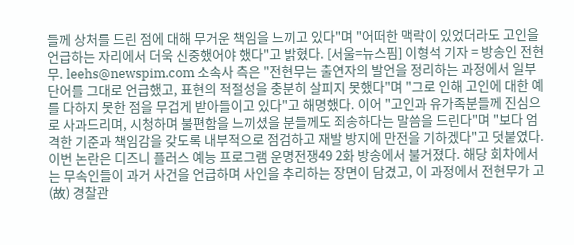들께 상처를 드린 점에 대해 무거운 책임을 느끼고 있다"며 "어떠한 맥락이 있었더라도 고인을 언급하는 자리에서 더욱 신중했어야 했다"고 밝혔다. [서울=뉴스핌] 이형석 기자 = 방송인 전현무. leehs@newspim.com 소속사 측은 "전현무는 출연자의 발언을 정리하는 과정에서 일부 단어를 그대로 언급했고, 표현의 적절성을 충분히 살피지 못했다"며 "그로 인해 고인에 대한 예를 다하지 못한 점을 무겁게 받아들이고 있다"고 해명했다. 이어 "고인과 유가족분들께 진심으로 사과드리며, 시청하며 불편함을 느끼셨을 분들께도 죄송하다는 말씀을 드린다"며 "보다 엄격한 기준과 책임감을 갖도록 내부적으로 점검하고 재발 방지에 만전을 기하겠다"고 덧붙였다. 이번 논란은 디즈니 플러스 예능 프로그램 운명전쟁49 2화 방송에서 불거졌다. 해당 회차에서는 무속인들이 과거 사건을 언급하며 사인을 추리하는 장면이 담겼고, 이 과정에서 전현무가 고(故) 경찰관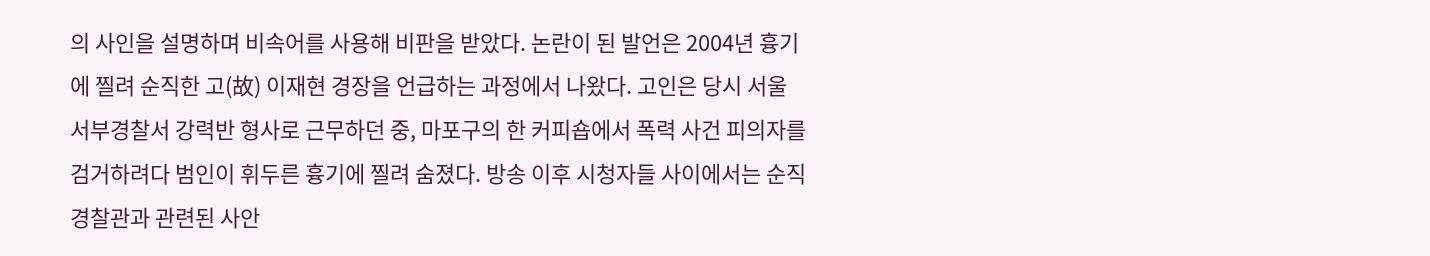의 사인을 설명하며 비속어를 사용해 비판을 받았다. 논란이 된 발언은 2004년 흉기에 찔려 순직한 고(故) 이재현 경장을 언급하는 과정에서 나왔다. 고인은 당시 서울 서부경찰서 강력반 형사로 근무하던 중, 마포구의 한 커피숍에서 폭력 사건 피의자를 검거하려다 범인이 휘두른 흉기에 찔려 숨졌다. 방송 이후 시청자들 사이에서는 순직 경찰관과 관련된 사안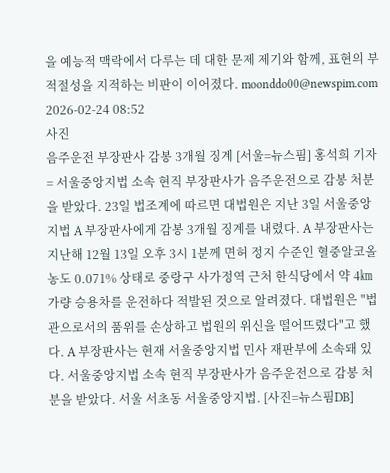을 예능적 맥락에서 다루는 데 대한 문제 제기와 함께, 표현의 부적절성을 지적하는 비판이 이어졌다. moonddo00@newspim.com 2026-02-24 08:52
사진
음주운전 부장판사 감봉 3개월 징계 [서울=뉴스핌] 홍석희 기자 = 서울중앙지법 소속 현직 부장판사가 음주운전으로 감봉 처분을 받았다. 23일 법조계에 따르면 대법원은 지난 3일 서울중앙지법 A 부장판사에게 감봉 3개월 징계를 내렸다. A 부장판사는 지난해 12월 13일 오후 3시 1분께 면허 정지 수준인 혈중알코올농도 0.071% 상태로 중랑구 사가정역 근처 한식당에서 약 4㎞가량 승용차를 운전하다 적발된 것으로 알려졌다. 대법원은 "법관으로서의 품위를 손상하고 법원의 위신을 떨어뜨렸다"고 했다. A 부장판사는 현재 서울중앙지법 민사 재판부에 소속돼 있다. 서울중앙지법 소속 현직 부장판사가 음주운전으로 감봉 처분을 받았다. 서울 서초동 서울중앙지법. [사진=뉴스핌DB]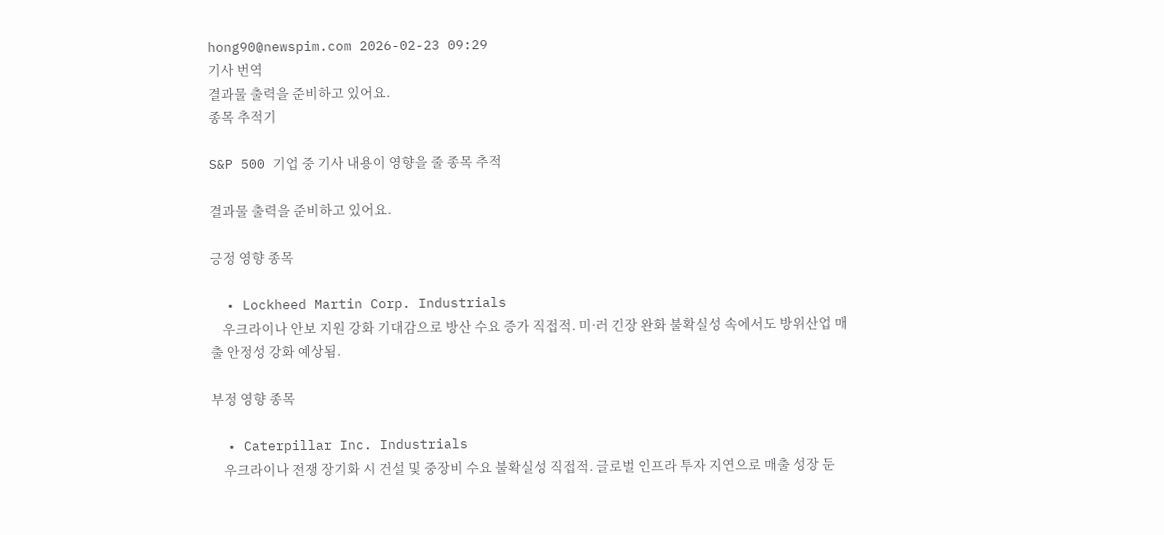hong90@newspim.com 2026-02-23 09:29
기사 번역
결과물 출력을 준비하고 있어요.
종목 추적기

S&P 500 기업 중 기사 내용이 영향을 줄 종목 추적

결과물 출력을 준비하고 있어요.

긍정 영향 종목

  • Lockheed Martin Corp. Industrials
    우크라이나 안보 지원 강화 기대감으로 방산 수요 증가 직접적. 미·러 긴장 완화 불확실성 속에서도 방위산업 매출 안정성 강화 예상됨.

부정 영향 종목

  • Caterpillar Inc. Industrials
    우크라이나 전쟁 장기화 시 건설 및 중장비 수요 불확실성 직접적. 글로벌 인프라 투자 지연으로 매출 성장 둔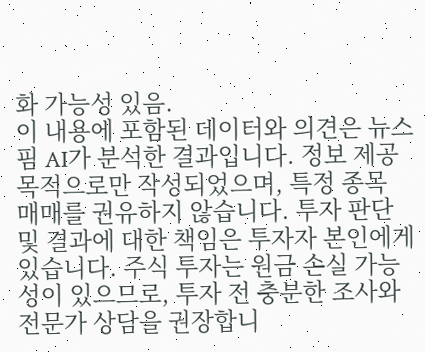화 가능성 있음.
이 내용에 포함된 데이터와 의견은 뉴스핌 AI가 분석한 결과입니다. 정보 제공 목적으로만 작성되었으며, 특정 종목 매매를 권유하지 않습니다. 투자 판단 및 결과에 대한 책임은 투자자 본인에게 있습니다. 주식 투자는 원금 손실 가능성이 있으므로, 투자 전 충분한 조사와 전문가 상담을 권장합니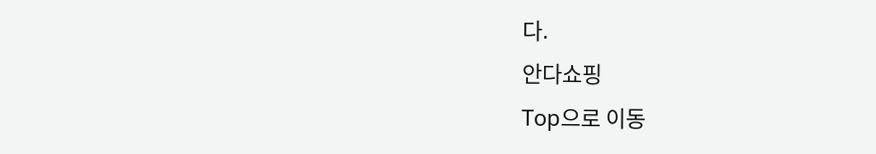다.
안다쇼핑
Top으로 이동